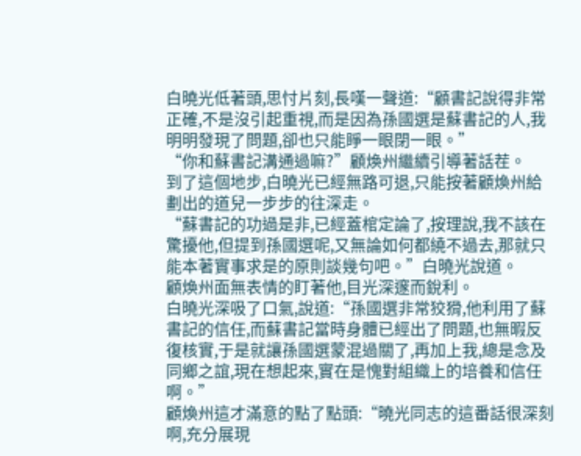白曉光低著頭,思忖片刻,長嘆一聲道:“顧書記說得非常正確,不是沒引起重視,而是因為孫國選是蘇書記的人,我明明發現了問題,卻也只能睜一眼閉一眼。”
“你和蘇書記溝通過嘛?”顧煥州繼續引導著話茬。
到了這個地步,白曉光已經無路可退,只能按著顧煥州給劃出的道兒一步步的往深走。
“蘇書記的功過是非,已經蓋棺定論了,按理說,我不該在驚擾他,但提到孫國選呢,又無論如何都繞不過去,那就只能本著實事求是的原則談幾句吧。”白曉光說道。
顧煥州面無表情的盯著他,目光深邃而銳利。
白曉光深吸了口氣,說道:“孫國選非常狡猾,他利用了蘇書記的信任,而蘇書記當時身體已經出了問題,也無暇反復核實,于是就讓孫國選蒙混過關了,再加上我,總是念及同鄉之誼,現在想起來,實在是愧對組織上的培養和信任啊。”
顧煥州這才滿意的點了點頭:“曉光同志的這番話很深刻啊,充分展現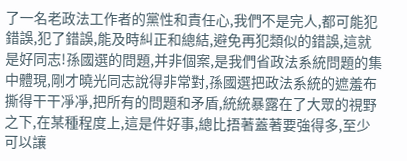了一名老政法工作者的黨性和責任心,我們不是完人,都可能犯錯誤,犯了錯誤,能及時糾正和總結,避免再犯類似的錯誤,這就是好同志!孫國選的問題,并非個案,是我們省政法系統問題的集中體現,剛才曉光同志說得非常對,孫國選把政法系統的遮羞布撕得干干凈凈,把所有的問題和矛盾,統統暴露在了大眾的視野之下,在某種程度上,這是件好事,總比捂著蓋著要強得多,至少可以讓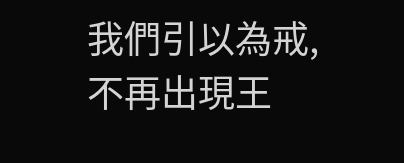我們引以為戒,不再出現王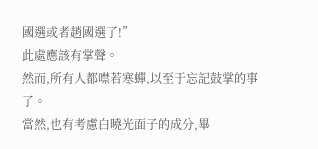國選或者趙國選了!”
此處應該有掌聲。
然而,所有人都噤若寒蟬,以至于忘記鼓掌的事了。
當然,也有考慮白曉光面子的成分,畢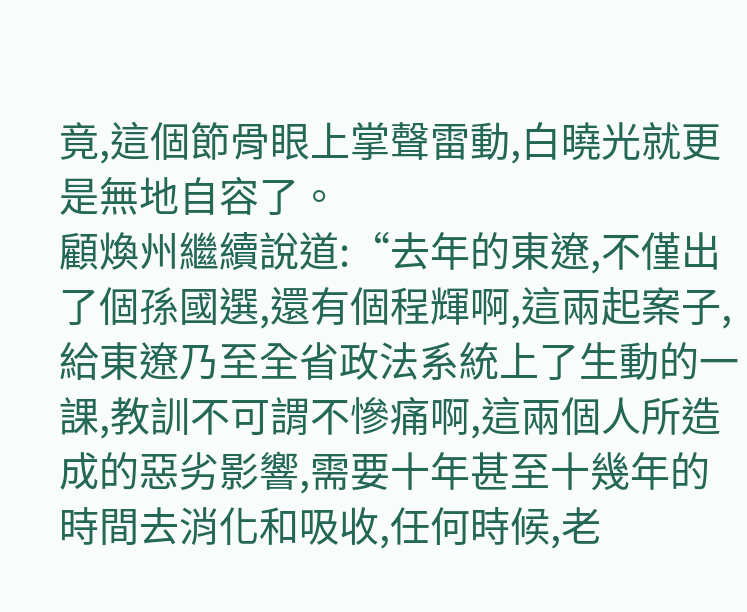竟,這個節骨眼上掌聲雷動,白曉光就更是無地自容了。
顧煥州繼續說道:“去年的東遼,不僅出了個孫國選,還有個程輝啊,這兩起案子,給東遼乃至全省政法系統上了生動的一課,教訓不可謂不慘痛啊,這兩個人所造成的惡劣影響,需要十年甚至十幾年的時間去消化和吸收,任何時候,老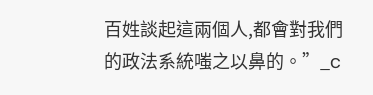百姓談起這兩個人,都會對我們的政法系統嗤之以鼻的。”_c